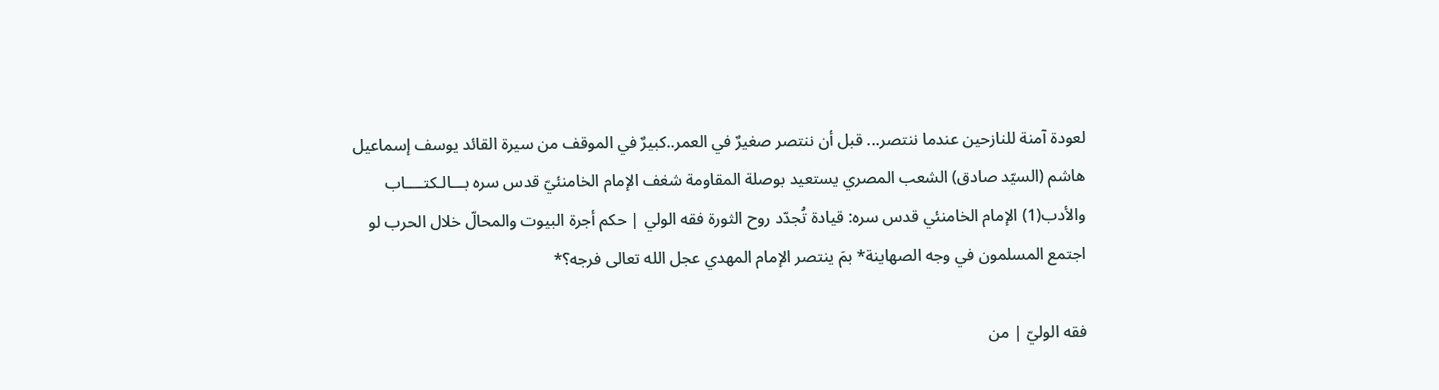لعودة آمنة للنازحين عندما ننتصر... قبل أن ننتصر صغيرٌ في العمر..كبيرٌ في الموقف من سيرة القائد يوسف إسماعيل هاشم (السيّد صادق) الشعب المصري يستعيد بوصلة المقاومة شغف الإمام الخامنئيّ قدس سره بـــالـكتــــاب والأدب(1) الإمام الخامنئي قدس سره: قيادة تُجدّد روح الثورة فقه الولي | حكم أجرة البيوت والمحالّ خلال الحرب لو اجتمع المسلمون في وجه الصهاينة* بمَ ينتصر الإمام المهدي عجل الله تعالى فرجه؟*

فقه الوليّ | من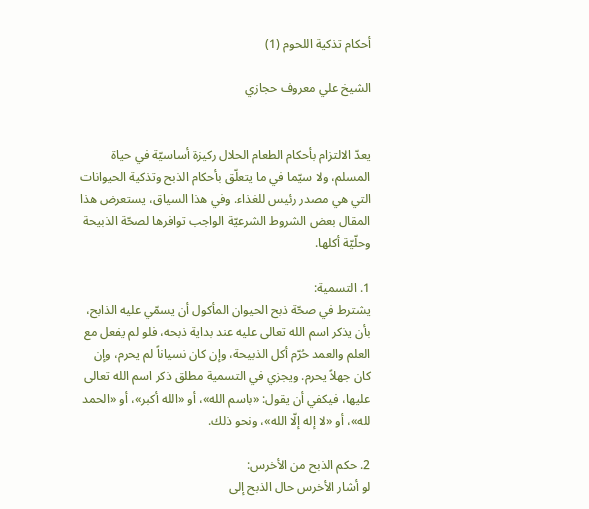أحكام تذكية اللحوم (1)

الشيخ علي معروف حجازي


يعدّ الالتزام بأحكام الطعام الحلال ركيزة أساسيّة في حياة المسلم، ولا سيّما في ما يتعلّق بأحكام الذبح وتذكية الحيوانات التي هي مصدر رئيس للغذاء. وفي هذا السياق، يستعرض هذا المقال بعض الشروط الشرعيّة الواجب توافرها لصحّة الذبيحة وحلّيّة أكلها.

1. التسمية:
يشترط في صحّة ذبح الحيوان المأكول أن يسمّي عليه الذابح، بأن يذكر اسم الله تعالى عليه عند بداية ذبحه، فلو لم يفعل مع العلم والعمد حُرّم أكل الذبيحة، وإن كان نسياناً لم يحرم، وإن كان جهلاً يحرم. ويجزي في التسمية مطلق ذكر اسم الله تعالى عليها، فيكفي أن يقول: «باسم الله»، أو «الله أكبر»، أو «الحمد لله»، أو «لا إله إلّا الله»، ونحو ذلك.

2. حكم الذبح من الأخرس:
لو أشار الأخرس حال الذبح إلى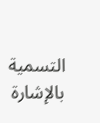التسمية بالإشارة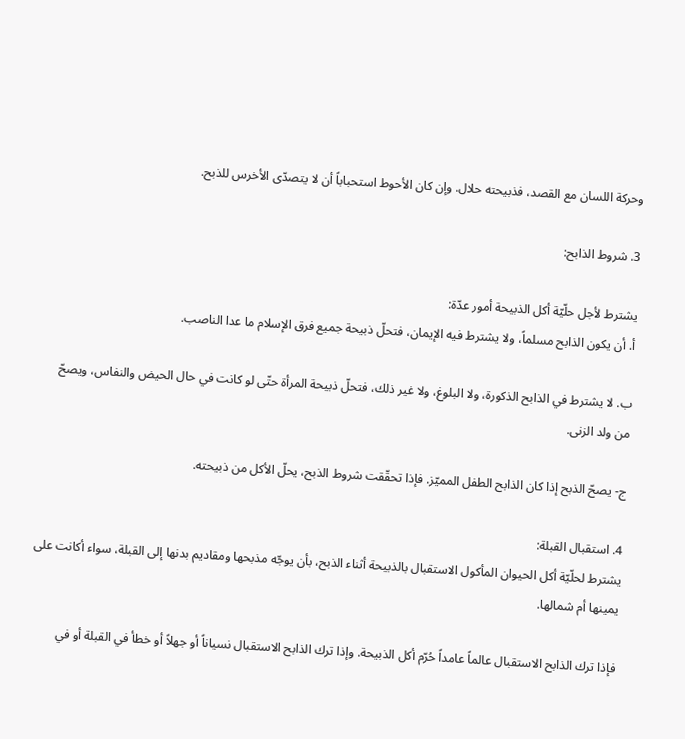وحركة اللسان مع القصد، فذبيحته حلال. وإن كان الأحوط استحباباً أن لا يتصدّى الأخرس للذبح.

3. شروط الذابح:

يشترط لأجل حلّيّة أكل الذبيحة أمور عدّة:
أ. أن يكون الذابح مسلماً، ولا يشترط فيه الإيمان، فتحلّ ذبيحة جميع فرق الإسلام ما عدا الناصب.

ب. لا يشترط في الذابح الذكورة، ولا البلوغ، ولا غير ذلك، فتحلّ ذبيحة المرأة حتّى لو كانت في حال الحيض والنفاس، ويصحّ من ولد الزنى.

ج‐ يصحّ الذبح إذا كان الذابح الطفل المميّز. فإذا تحقّقت شروط الذبح، يحلّ الأكل من ذبيحته.

4. استقبال القبلة:
يشترط لحلّيّة أكل الحيوان المأكول الاستقبال بالذبيحة أثناء الذبح، بأن يوجّه مذبحها ومقاديم بدنها إلى القبلة، سواء أكانت على يمينها أم شمالها.

فإذا ترك الذابح الاستقبال عالماً عامداً حُرّم أكل الذبيحة. وإذا ترك الذابح الاستقبال نسياناً أو جهلاً أو خطأ في القبلة أو في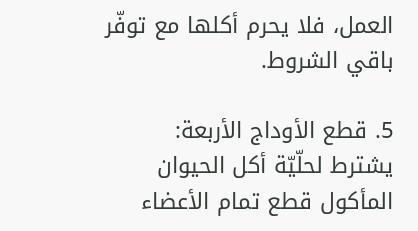العمل، فلا يحرم أكلها مع توفّر باقي الشروط.

5. قطع الأوداج الأربعة:
يشترط لحلّيّة أكل الحيوان المأكول قطع تمام الأعضاء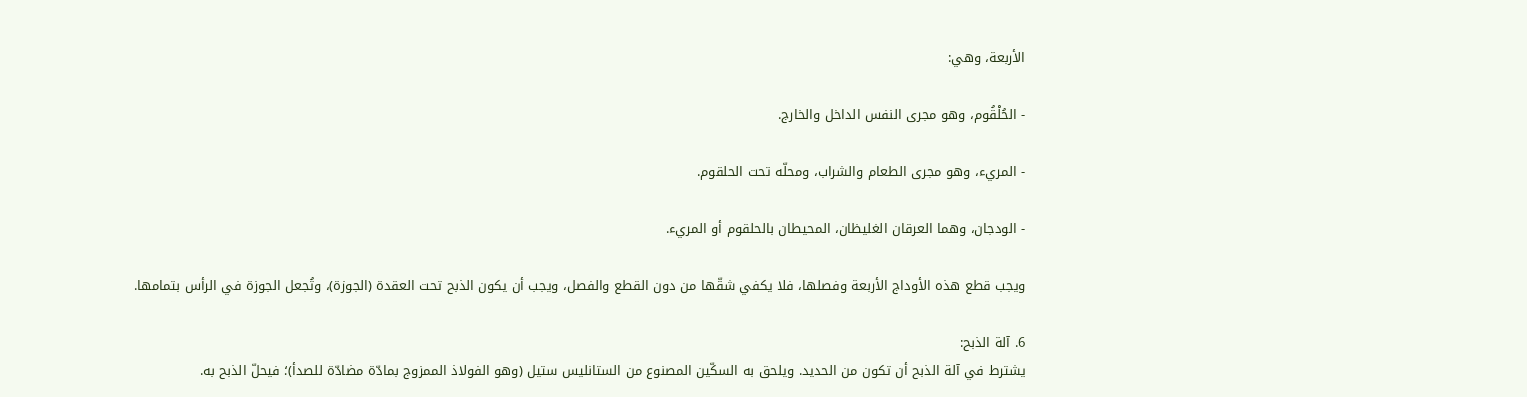الأربعة، وهي:

- الحُلْقُوم، وهو مجرى النفس الداخل والخارج.

- المريء، وهو مجرى الطعام والشراب، ومحلّه تحت الحلقوم.

- الودجان، وهما العرقان الغليظان، المحيطان بالحلقوم أو المريء.

ويجب قطع هذه الأوداج الأربعة وفصلها، فلا يكفي شقّها من دون القطع والفصل، ويجب أن يكون الذبح تحت العقدة (الجوزة)، وتُجعل الجوزة في الرأس بتمامها.

6. آلة الذبح:
يشترط في آلة الذبح أن تكون من الحديد. ويلحق به السكّين المصنوع من الستانليس ستيل (وهو الفولاذ الممزوج بمادّة مضادّة للصدأ)؛ فيحلّ الذبح به.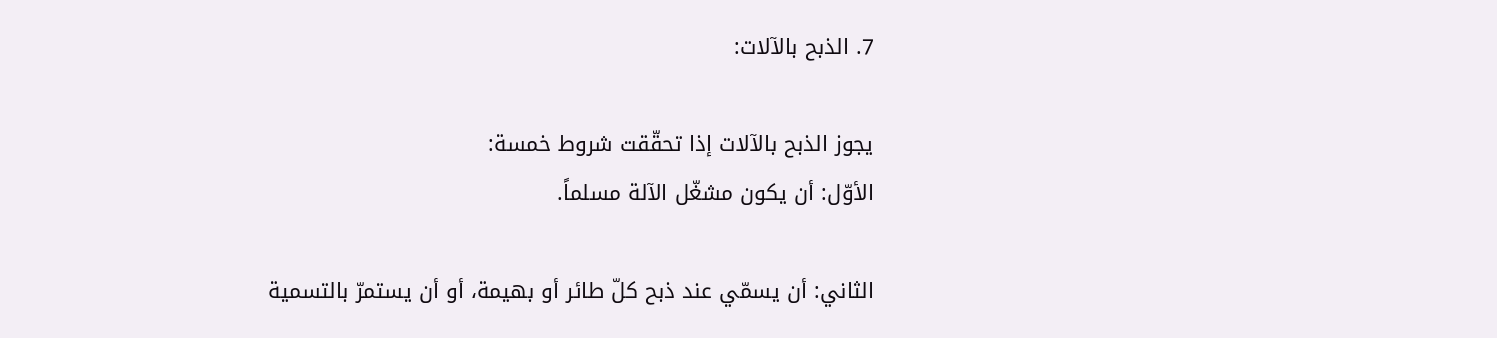7. الذبح بالآلات:

يجوز الذبح بالآلات إذا تحقّقت شروط خمسة:
الأوّل: أن يكون مشغّل الآلة مسلماً.

الثاني: أن يسمّي عند ذبح كلّ طائر أو بهيمة، أو أن يستمرّ بالتسمية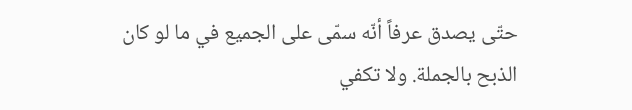حتّى يصدق عرفاً أنّه سمّى على الجميع في ما لو كان الذبح بالجملة. ولا تكفي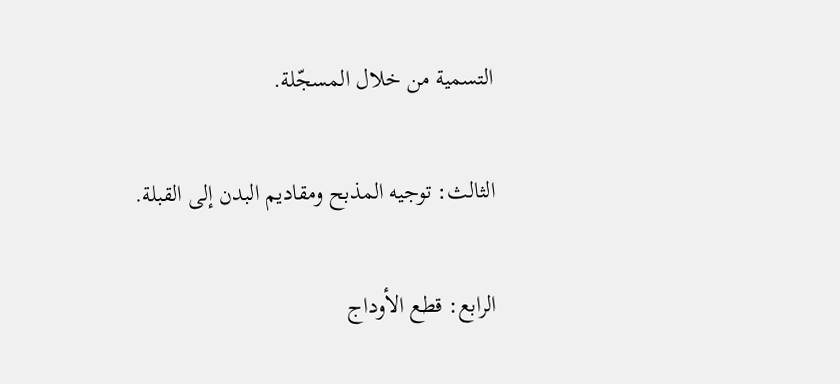التسمية من خلال المسجّلة.

الثالث: توجيه المذبح ومقاديم البدن إلى القبلة.

الرابع: قطع الأوداج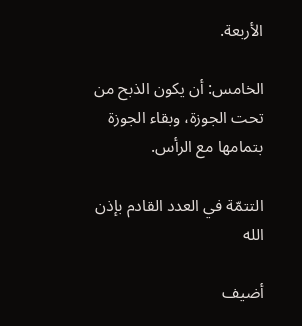الأربعة.

الخامس: أن يكون الذبح من تحت الجوزة، وبقاء الجوزة بتمامها مع الرأس.

التتمّة في العدد القادم بإذن الله

أضيف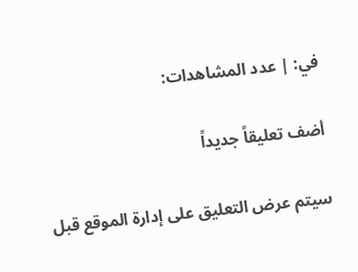في: | عدد المشاهدات:

أضف تعليقاً جديداً

سيتم عرض التعليق على إدارة الموقع قبل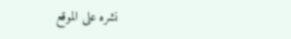نشره على الموقع